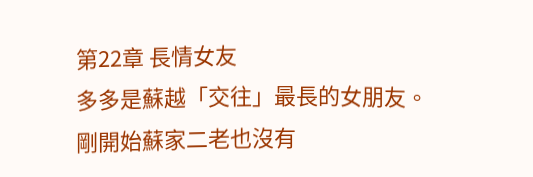第22章 長情女友
多多是蘇越「交往」最長的女朋友。
剛開始蘇家二老也沒有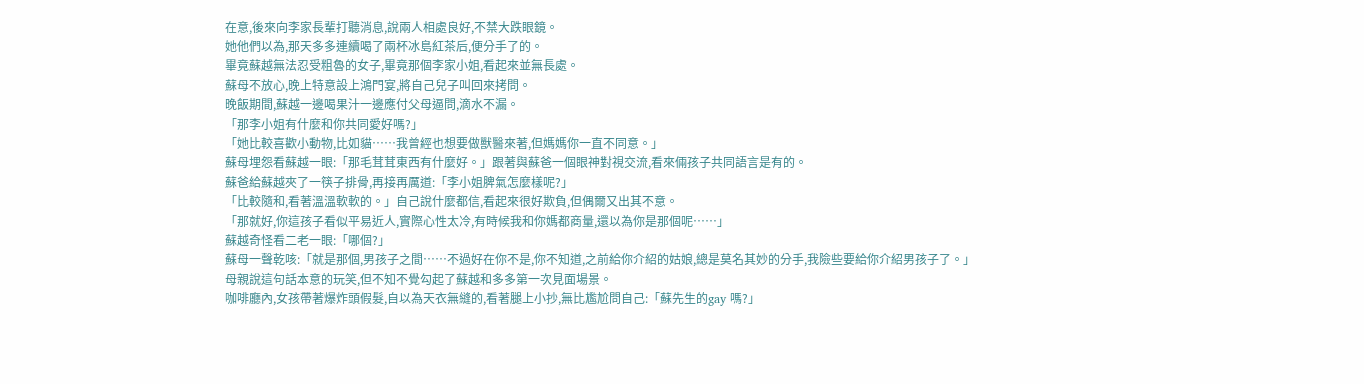在意,後來向李家長輩打聽消息,說兩人相處良好,不禁大跌眼鏡。
她他們以為,那天多多連續喝了兩杯冰島紅茶后,便分手了的。
畢竟蘇越無法忍受粗魯的女子,畢竟那個李家小姐,看起來並無長處。
蘇母不放心,晚上特意設上鴻門宴,將自己兒子叫回來拷問。
晚飯期間,蘇越一邊喝果汁一邊應付父母逼問,滴水不漏。
「那李小姐有什麼和你共同愛好嗎?」
「她比較喜歡小動物,比如貓……我曾經也想要做獸醫來著,但媽媽你一直不同意。」
蘇母埋怨看蘇越一眼:「那毛茸茸東西有什麼好。」跟著與蘇爸一個眼神對視交流,看來倆孩子共同語言是有的。
蘇爸給蘇越夾了一筷子排骨,再接再厲道:「李小姐脾氣怎麼樣呢?」
「比較隨和,看著溫溫軟軟的。」自己說什麼都信,看起來很好欺負,但偶爾又出其不意。
「那就好,你這孩子看似平易近人,實際心性太冷,有時候我和你媽都商量,還以為你是那個呢……」
蘇越奇怪看二老一眼:「哪個?」
蘇母一聲乾咳:「就是那個,男孩子之間……不過好在你不是,你不知道,之前給你介紹的姑娘,總是莫名其妙的分手,我險些要給你介紹男孩子了。」
母親說這句話本意的玩笑,但不知不覺勾起了蘇越和多多第一次見面場景。
咖啡廳內,女孩帶著爆炸頭假髮,自以為天衣無縫的,看著腿上小抄,無比尷尬問自己:「蘇先生的gay 嗎?」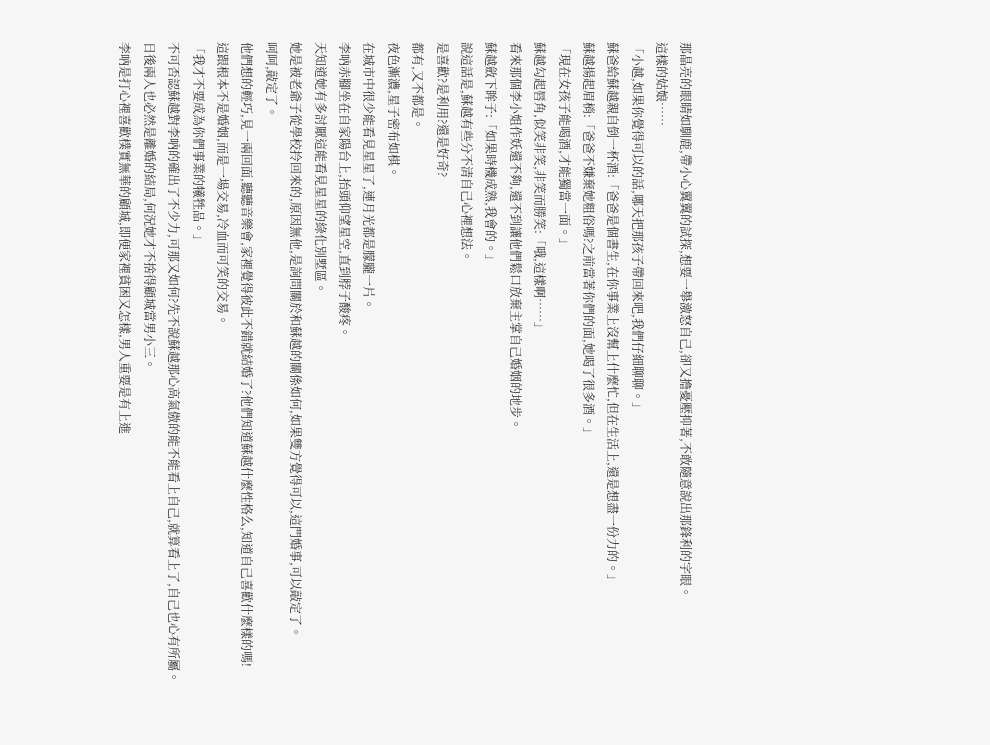那晶亮的眼睛如馴鹿,帶小心翼翼的試探,想要一舉激怒自己,卻又擔憂壓抑著,不敢隨意說出那鋒利的字眼。
這樣的姑娘……
「小越,如果你覺得可以的話,哪天把那孩子帶回來吧,我們仔細聊聊。」
蘇爸給蘇越親自倒一杯酒:「爸爸是個書生,在你事業上沒幫上什麼忙,但在生活上,還是想盡一份力的。」
蘇越揚起眉梢:「爸爸不嫌棄她粗俗嗎?之前當著你們的面,她喝了很多酒。」
「現在女孩子能喝酒,才能獨當一面。」
蘇越勾起唇角,似笑非笑,非笑而勝笑:「哦,這樣啊……」
看來那個李小姐作妖還不夠,還不到讓他們鬆口放棄主掌自己婚姻的地步。
蘇越斂下眸子:「如果時機成熟,我會的。」
說這話是,蘇越有些分不清自己心裡想法。
是喜歡?是利用?還是好奇?
都有,又不都是。
夜色漸濃,星子密布如棋。
在城市中很少能看見星星了,連月光都是朦朧一片。
李吶赤腳坐在自家陽台上,抬頭仰望星空,直到脖子酸疼。
天知道她有多討厭這能看見星星的綠化別墅區。
她是被老爺子從學校拎回來的,原因無他,是詢問關於和蘇越的關係如何,如果雙方覺得可以,這門婚事,可以敲定了。
呵呵,敲定了。
他們想的輕巧,見一兩回面,聽聽音樂會,家裡覺得彼此不錯就結婚了?他們知道蘇越什麼性格么,知道自己喜歡什麼樣的嗎!
這跟根本不是婚姻,而是一場交易,冷血而可笑的交易。
「我才不要成為你們事業的犧牲品。」
不可否認蘇越對李吶的確出了不少力,可那又如何?先不說蘇越那心高氣傲的能不能看上自己,就算看上了,自己也心有所屬。
日後兩人也必然是離婚的結局,何況她才不捨得顧城當男小三。
李吶是打心裡喜歡樸實無華的顧城,即便家裡貧困又怎樣,男人重要是有上進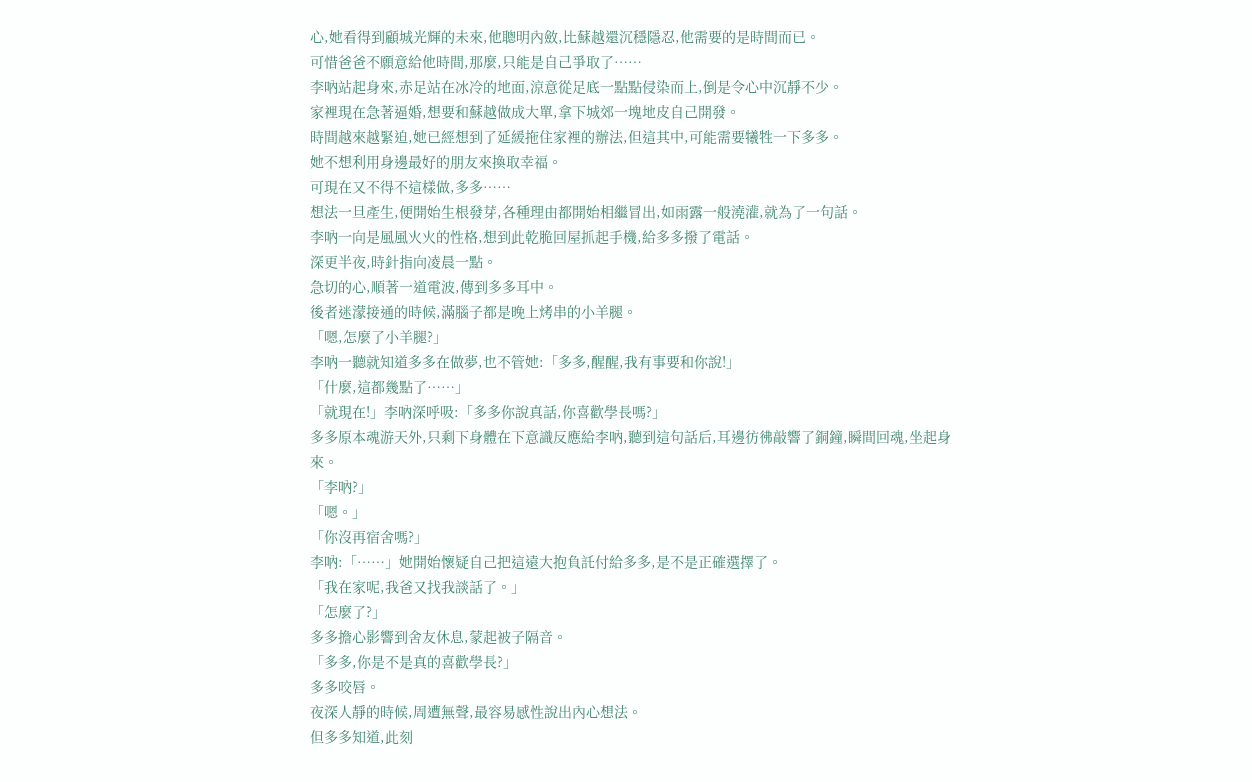心,她看得到顧城光輝的未來,他聰明內斂,比蘇越還沉穩隱忍,他需要的是時間而已。
可惜爸爸不願意給他時間,那麼,只能是自己爭取了……
李吶站起身來,赤足站在冰冷的地面,涼意從足底一點點侵染而上,倒是令心中沉靜不少。
家裡現在急著逼婚,想要和蘇越做成大單,拿下城郊一塊地皮自己開發。
時間越來越緊迫,她已經想到了延緩拖住家裡的辦法,但這其中,可能需要犧牲一下多多。
她不想利用身邊最好的朋友來換取幸福。
可現在又不得不這樣做,多多……
想法一旦產生,便開始生根發芽,各種理由都開始相繼冒出,如雨露一般澆灌,就為了一句話。
李吶一向是風風火火的性格,想到此乾脆回屋抓起手機,給多多撥了電話。
深更半夜,時針指向凌晨一點。
急切的心,順著一道電波,傳到多多耳中。
後者迷濛接通的時候,滿腦子都是晚上烤串的小羊腿。
「嗯,怎麼了小羊腿?」
李吶一聽就知道多多在做夢,也不管她:「多多,醒醒,我有事要和你說!」
「什麼,這都幾點了……」
「就現在!」李吶深呼吸:「多多你說真話,你喜歡學長嗎?」
多多原本魂游天外,只剩下身體在下意識反應給李吶,聽到這句話后,耳邊彷彿敲響了銅鐘,瞬間回魂,坐起身來。
「李吶?」
「嗯。」
「你沒再宿舍嗎?」
李吶:「……」她開始懷疑自己把這遠大抱負託付給多多,是不是正確選擇了。
「我在家呢,我爸又找我談話了。」
「怎麼了?」
多多擔心影響到舍友休息,蒙起被子隔音。
「多多,你是不是真的喜歡學長?」
多多咬唇。
夜深人靜的時候,周遭無聲,最容易感性說出內心想法。
但多多知道,此刻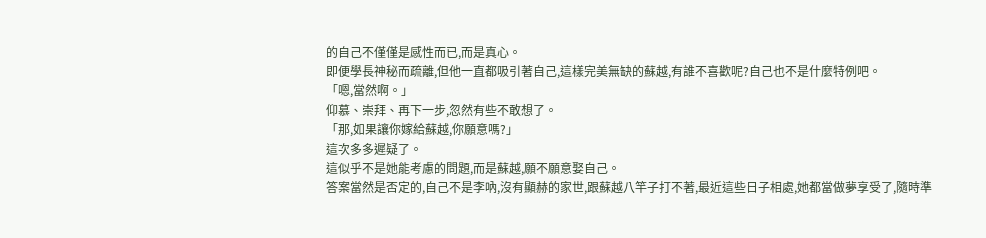的自己不僅僅是感性而已,而是真心。
即便學長神秘而疏離,但他一直都吸引著自己,這樣完美無缺的蘇越,有誰不喜歡呢?自己也不是什麼特例吧。
「嗯,當然啊。」
仰慕、崇拜、再下一步,忽然有些不敢想了。
「那,如果讓你嫁給蘇越,你願意嗎?」
這次多多遲疑了。
這似乎不是她能考慮的問題,而是蘇越,願不願意娶自己。
答案當然是否定的,自己不是李吶,沒有顯赫的家世,跟蘇越八竿子打不著,最近這些日子相處,她都當做夢享受了,隨時準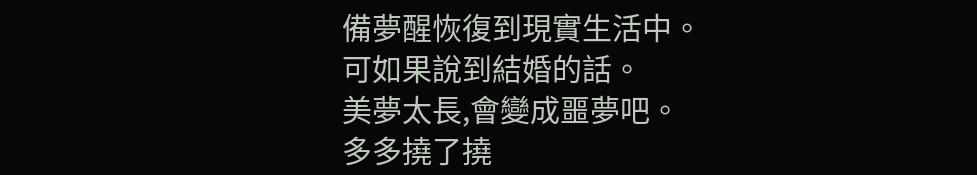備夢醒恢復到現實生活中。
可如果說到結婚的話。
美夢太長,會變成噩夢吧。
多多撓了撓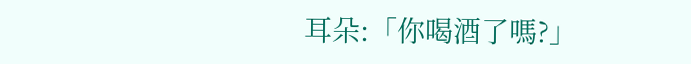耳朵:「你喝酒了嗎?」